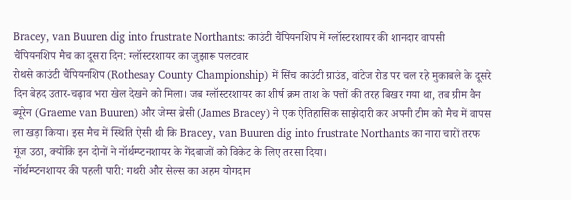Bracey, van Buuren dig into frustrate Northants: काउंटी चैंपियनशिप में ग्लॉस्टरशायर की शानदार वापसी
चैंपियनशिप मैच का दूसरा दिन: ग्लॉस्टरशायर का जुझारू पलटवार
रोथसे काउंटी चैंपियनशिप (Rothesay County Championship) में सिंच काउंटी ग्राउंड, वांटेज रोड पर चल रहे मुकाबले के दूसरे दिन बेहद उतार-चढ़ाव भरा खेल देखने को मिला। जब ग्लॉस्टरशायर का शीर्ष क्रम ताश के पत्तों की तरह बिखर गया था, तब ग्रीम वैन ब्यूरेन (Graeme van Buuren) और जेम्स ब्रेसी (James Bracey) ने एक ऐतिहासिक साझेदारी कर अपनी टीम को मैच में वापस ला खड़ा किया। इस मैच में स्थिति ऐसी थी कि Bracey, van Buuren dig into frustrate Northants का नारा चारों तरफ गूंज उठा, क्योंकि इन दोनों ने नॉर्थम्प्टनशायर के गेंदबाजों को विकेट के लिए तरसा दिया।
नॉर्थम्प्टनशायर की पहली पारी: गथरी और सेल्स का अहम योगदान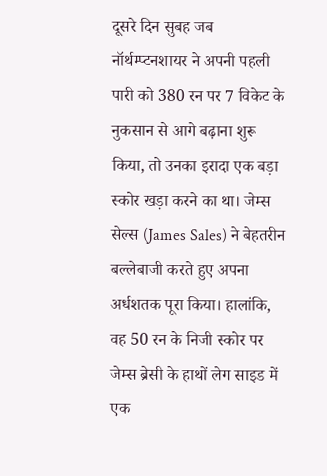दूसरे दिन सुबह जब नॉर्थम्प्टनशायर ने अपनी पहली पारी को 380 रन पर 7 विकेट के नुकसान से आगे बढ़ाना शुरू किया, तो उनका इरादा एक बड़ा स्कोर खड़ा करने का था। जेम्स सेल्स (James Sales) ने बेहतरीन बल्लेबाजी करते हुए अपना अर्धशतक पूरा किया। हालांकि, वह 50 रन के निजी स्कोर पर जेम्स ब्रेसी के हाथों लेग साइड में एक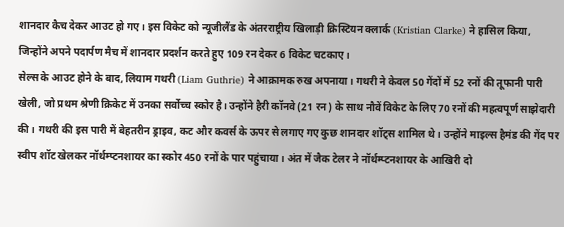शानदार कैच देकर आउट हो गए। इस विकेट को न्यूजीलैंड के अंतरराष्ट्रीय खिलाड़ी क्रिस्टियन क्लार्क (Kristian Clarke) ने हासिल किया, जिन्होंने अपने पदार्पण मैच में शानदार प्रदर्शन करते हुए 109 रन देकर 6 विकेट चटकाए।
सेल्स के आउट होने के बाद, लियाम गथरी (Liam Guthrie) ने आक्रामक रुख अपनाया। गथरी ने केवल 50 गेंदों में 52 रनों की तूफानी पारी खेली, जो प्रथम श्रेणी क्रिकेट में उनका सर्वोच्च स्कोर है। उन्होंने हैरी कॉनवे (21 रन) के साथ नौवें विकेट के लिए 70 रनों की महत्वपूर्ण साझेदारी की। गथरी की इस पारी में बेहतरीन ड्राइव, कट और कवर्स के ऊपर से लगाए गए कुछ शानदार शॉट्स शामिल थे। उन्होंने माइल्स हैमंड की गेंद पर स्वीप शॉट खेलकर नॉर्थम्प्टनशायर का स्कोर 450 रनों के पार पहुंचाया। अंत में जैक टेलर ने नॉर्थम्प्टनशायर के आखिरी दो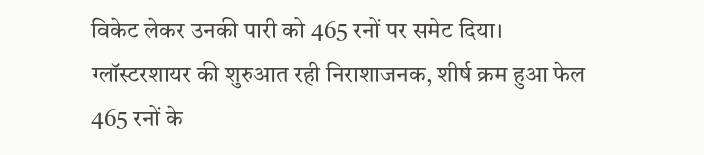विकेट लेकर उनकी पारी को 465 रनों पर समेट दिया।
ग्लॉस्टरशायर की शुरुआत रही निराशाजनक, शीर्ष क्रम हुआ फेल
465 रनों के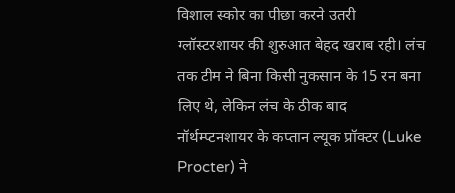विशाल स्कोर का पीछा करने उतरी ग्लॉस्टरशायर की शुरुआत बेहद खराब रही। लंच तक टीम ने बिना किसी नुकसान के 15 रन बना लिए थे, लेकिन लंच के ठीक बाद नॉर्थम्प्टनशायर के कप्तान ल्यूक प्रॉक्टर (Luke Procter) ने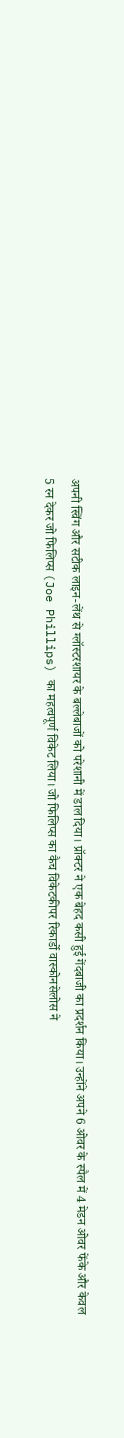अपनी स्विंग और सटीक लाइन-लेंथ से ग्लॉस्टरशायर के बल्लेबाजों को परेशानी में डाल दिया। प्रॉक्टर ने एक बेहद कसी हुई गेंदबाजी का प्रदर्शन किया। उन्होंने अपने 6 ओवर के स्पैल में 4 मेडन ओवर फेंके और केवल 5 रन देकर जो फिलिप्स (Joe Phillips) का महत्वपूर्ण विकेट लिया। जो फिलिप्स का कैच विकेटकीपर रिकार्डो वास्कोनसेलोस ने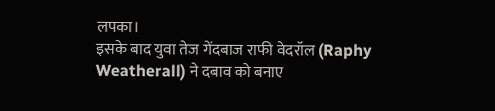लपका।
इसके बाद युवा तेज गेंदबाज राफी वेदरॉल (Raphy Weatherall) ने दबाव को बनाए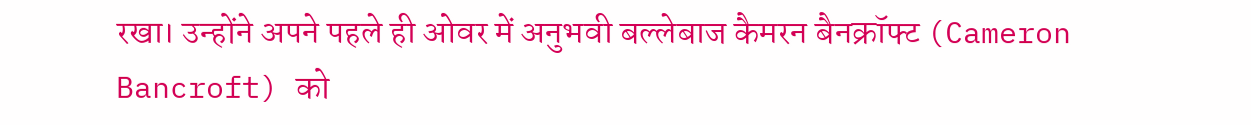रखा। उन्होंने अपने पहले ही ओवर में अनुभवी बल्लेबाज कैमरन बैनक्रॉफ्ट (Cameron Bancroft) को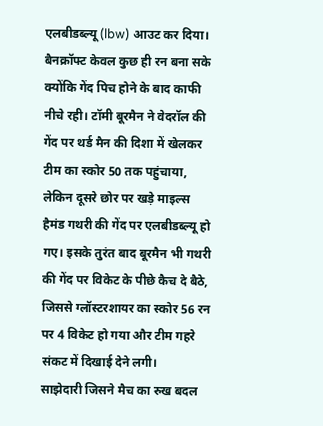एलबीडब्ल्यू (lbw) आउट कर दिया। बैनक्रॉफ्ट केवल कुछ ही रन बना सके क्योंकि गेंद पिच होने के बाद काफी नीचे रही। टॉमी बूरमैन ने वेदरॉल की गेंद पर थर्ड मैन की दिशा में खेलकर टीम का स्कोर 50 तक पहुंचाया, लेकिन दूसरे छोर पर खड़े माइल्स हैमंड गथरी की गेंद पर एलबीडब्ल्यू हो गए। इसके तुरंत बाद बूरमैन भी गथरी की गेंद पर विकेट के पीछे कैच दे बैठे, जिससे ग्लॉस्टरशायर का स्कोर 56 रन पर 4 विकेट हो गया और टीम गहरे संकट में दिखाई देने लगी।
साझेदारी जिसने मैच का रुख बदल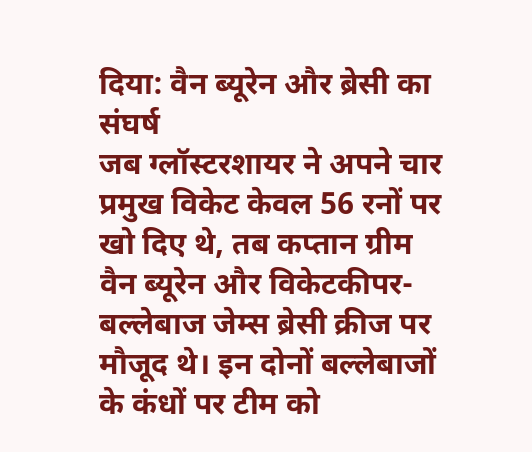दिया: वैन ब्यूरेन और ब्रेसी का संघर्ष
जब ग्लॉस्टरशायर ने अपने चार प्रमुख विकेट केवल 56 रनों पर खो दिए थे, तब कप्तान ग्रीम वैन ब्यूरेन और विकेटकीपर-बल्लेबाज जेम्स ब्रेसी क्रीज पर मौजूद थे। इन दोनों बल्लेबाजों के कंधों पर टीम को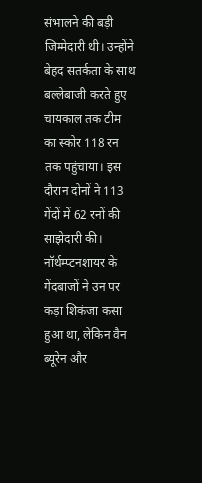संभालने की बड़ी जिम्मेदारी थी। उन्होंने बेहद सतर्कता के साथ बल्लेबाजी करते हुए चायकाल तक टीम का स्कोर 118 रन तक पहुंचाया। इस दौरान दोनों ने 113 गेंदों में 62 रनों की साझेदारी की। नॉर्थम्प्टनशायर के गेंदबाजों ने उन पर कड़ा शिकंजा कसा हुआ था, लेकिन वैन ब्यूरेन और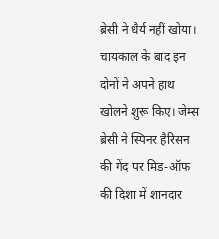ब्रेसी ने धैर्य नहीं खोया।
चायकाल के बाद इन दोनों ने अपने हाथ खोलने शुरू किए। जेम्स ब्रेसी ने स्पिनर हैरिसन की गेंद पर मिड-ऑफ की दिशा में शानदार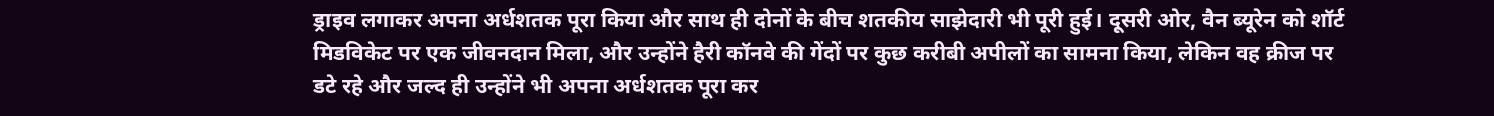ड्राइव लगाकर अपना अर्धशतक पूरा किया और साथ ही दोनों के बीच शतकीय साझेदारी भी पूरी हुई। दूसरी ओर, वैन ब्यूरेन को शॉर्ट मिडविकेट पर एक जीवनदान मिला, और उन्होंने हैरी कॉनवे की गेंदों पर कुछ करीबी अपीलों का सामना किया, लेकिन वह क्रीज पर डटे रहे और जल्द ही उन्होंने भी अपना अर्धशतक पूरा कर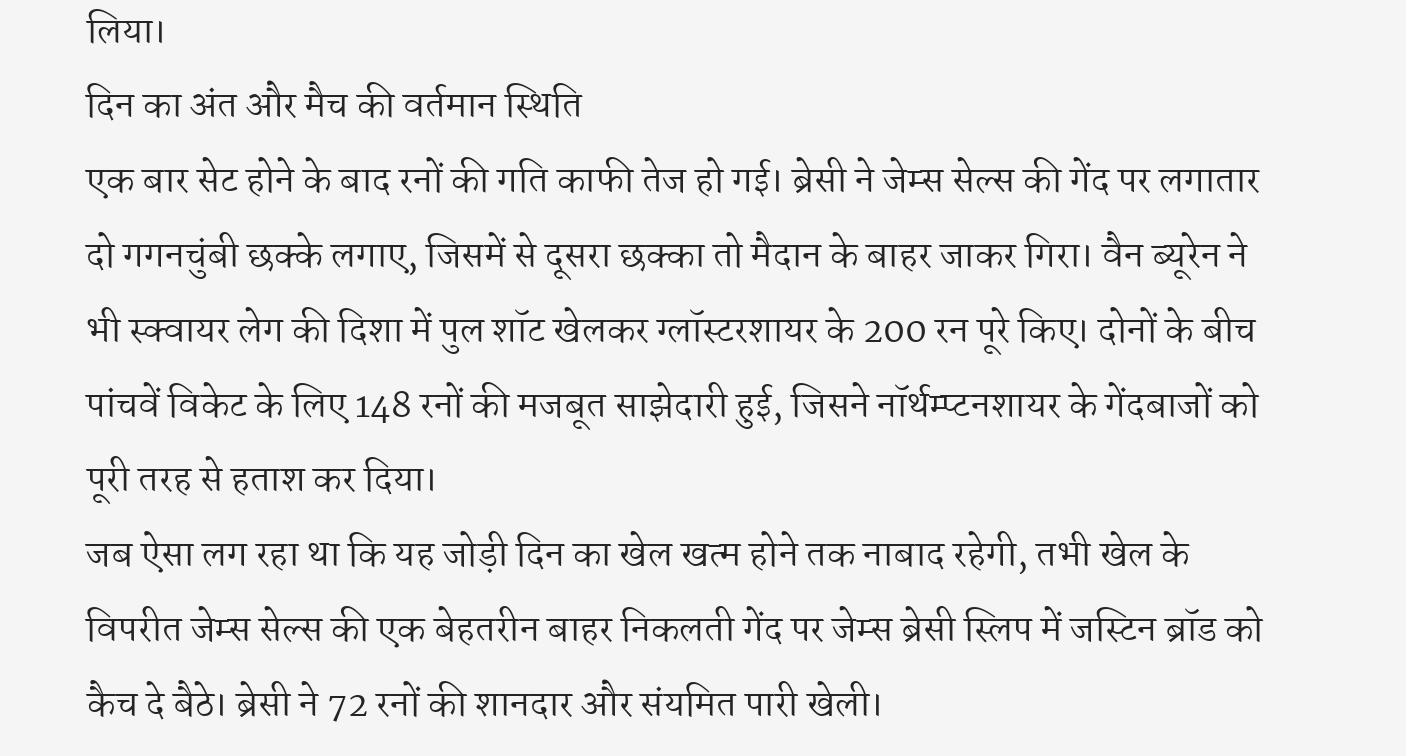लिया।
दिन का अंत और मैच की वर्तमान स्थिति
एक बार सेट होने के बाद रनों की गति काफी तेज हो गई। ब्रेसी ने जेम्स सेल्स की गेंद पर लगातार दो गगनचुंबी छक्के लगाए, जिसमें से दूसरा छक्का तो मैदान के बाहर जाकर गिरा। वैन ब्यूरेन ने भी स्क्वायर लेग की दिशा में पुल शॉट खेलकर ग्लॉस्टरशायर के 200 रन पूरे किए। दोनों के बीच पांचवें विकेट के लिए 148 रनों की मजबूत साझेदारी हुई, जिसने नॉर्थम्प्टनशायर के गेंदबाजों को पूरी तरह से हताश कर दिया।
जब ऐसा लग रहा था कि यह जोड़ी दिन का खेल खत्म होने तक नाबाद रहेगी, तभी खेल के विपरीत जेम्स सेल्स की एक बेहतरीन बाहर निकलती गेंद पर जेम्स ब्रेसी स्लिप में जस्टिन ब्रॉड को कैच दे बैठे। ब्रेसी ने 72 रनों की शानदार और संयमित पारी खेली।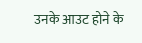उनके आउट होने के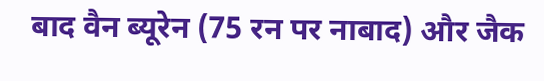बाद वैन ब्यूरेन (75 रन पर नाबाद) और जैक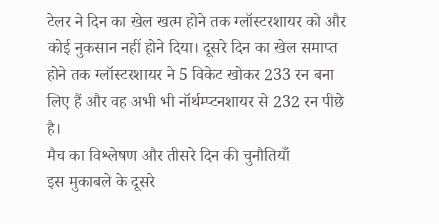टेलर ने दिन का खेल खत्म होने तक ग्लॉस्टरशायर को और कोई नुकसान नहीं होने दिया। दूसरे दिन का खेल समाप्त होने तक ग्लॉस्टरशायर ने 5 विकेट खोकर 233 रन बना लिए हैं और वह अभी भी नॉर्थम्प्टनशायर से 232 रन पीछे है।
मैच का विश्लेषण और तीसरे दिन की चुनौतियाँ
इस मुकाबले के दूसरे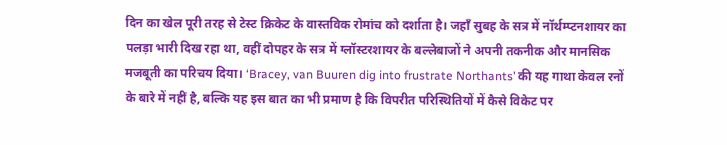दिन का खेल पूरी तरह से टेस्ट क्रिकेट के वास्तविक रोमांच को दर्शाता है। जहाँ सुबह के सत्र में नॉर्थम्प्टनशायर का पलड़ा भारी दिख रहा था, वहीं दोपहर के सत्र में ग्लॉस्टरशायर के बल्लेबाजों ने अपनी तकनीक और मानसिक मजबूती का परिचय दिया। ‘Bracey, van Buuren dig into frustrate Northants’ की यह गाथा केवल रनों के बारे में नहीं है, बल्कि यह इस बात का भी प्रमाण है कि विपरीत परिस्थितियों में कैसे विकेट पर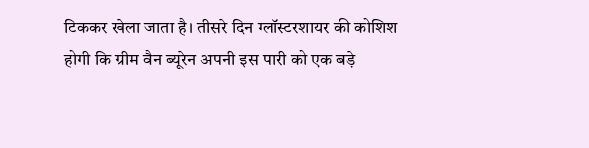टिककर खेला जाता है। तीसरे दिन ग्लॉस्टरशायर की कोशिश होगी कि ग्रीम वैन ब्यूरेन अपनी इस पारी को एक बड़े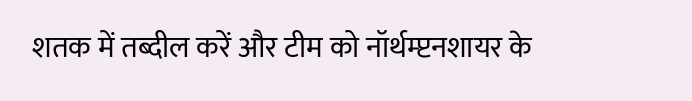शतक में तब्दील करें और टीम को नॉर्थम्प्टनशायर के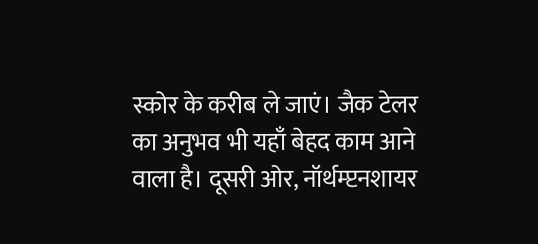स्कोर के करीब ले जाएं। जैक टेलर का अनुभव भी यहाँ बेहद काम आने वाला है। दूसरी ओर, नॉर्थम्प्टनशायर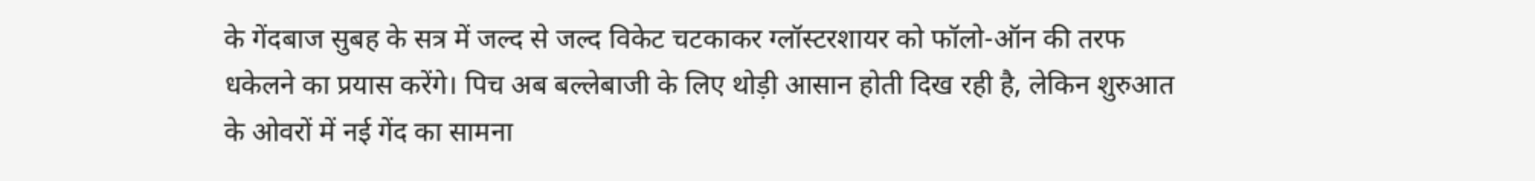के गेंदबाज सुबह के सत्र में जल्द से जल्द विकेट चटकाकर ग्लॉस्टरशायर को फॉलो-ऑन की तरफ धकेलने का प्रयास करेंगे। पिच अब बल्लेबाजी के लिए थोड़ी आसान होती दिख रही है, लेकिन शुरुआत के ओवरों में नई गेंद का सामना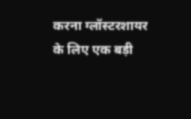करना ग्लॉस्टरशायर के लिए एक बड़ी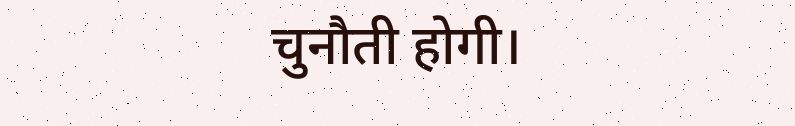चुनौती होगी।